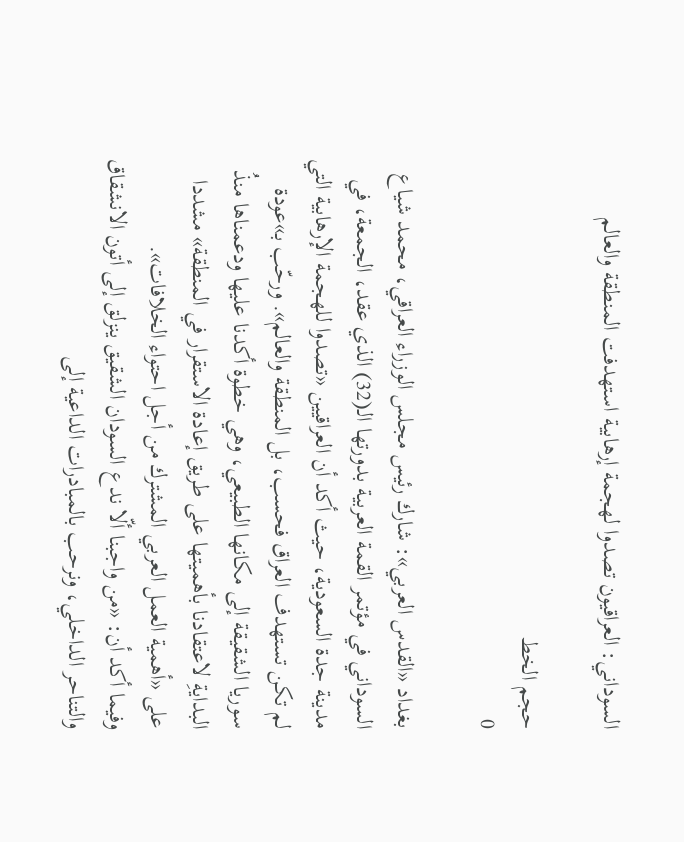السوداني: العراقيون تصدوا لهجمة إرهابية استهدفت المنطقة والعالم

حجم الخط
0

بغداد «القدس العربي»: شارك رئيس مجلس الوزراء العراقي، محمد شياع السوداني في مؤتمر القمة العربية بدورتها الـ(32) الذي عقد، الجمعة، في مدينة جدة السعودية، حيث أكد أن العراقيين «تصدوا للهجمة الإرهابية التي لم تكن تستهدف العراق فحسب، بل المنطقة والعالم». ورحّب بـ»عودة سوريا الشقيقة إلى مكانها الطبيعي، وهي خطوة أكدنا عليها ودعمناها منذُ البدايةِ لاعتقادنا بأهميتها على طريق إعادة الاستقرار في المنطقة» مشددا على «أهمية العمل العربي المشترك من أجل احتواء الخلافات».
وفيما أكد أن: «من واجبنا ألّا ندع السودان الشقيق ينزلق إلى أتون الانشقاق والتناحر الداخلي، ونرحب بالمبادرات الداعية إلى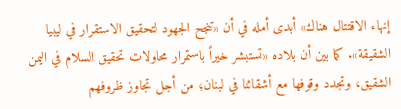إنهاء الاقتتال هناك» أبدى أمله في أن «تنجح الجهود لتحقيق الاستقرار في ليبيا الشقيقة». كما بين أن بلاده «تستبشر خيراً باستمرار محاولات تحقيق السلام في اليمن الشقيق، وتجدد وقوفها مع أشقائنا في لبنان؛ من أجل تجاوز ظروفهم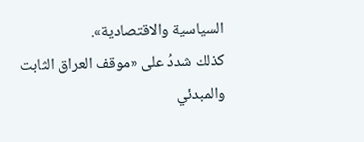السياسية والاقتصادية».
كذلك شددُ على «موقف العراق الثابت والمبدئي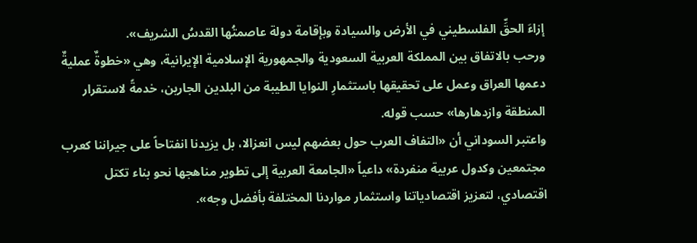إزاءَ الحقِّ الفلسطيني في الأرض والسيادة وبإقامة دولة عاصمتُها القدسُ الشريف».
ورحب بالاتفاق بين المملكة العربية السعودية والجمهورية الإسلامية الإيرانية، وهي «خطوةٌ عمليةٌ دعمها العراق وعمل على تحقيقها باستثمارِ النوايا الطيبة من البلدين الجارين، خدمةً لاستقرار المنطقة وازدهارها» حسب قوله.
واعتبر السوداني أن «التفاف العرب حول بعضهم ليس انعزالا، بل يزيدنا انفتاحاً على جيراننا كعرب مجتمعين وكدول عربية منفردة» داعياً «الجامعة العربية إلى تطوير مناهجها نحو بناء تكتل اقتصادي، لتعزيز اقتصادياتنا واستثمار مواردنا المختلفة بأفضل وجه».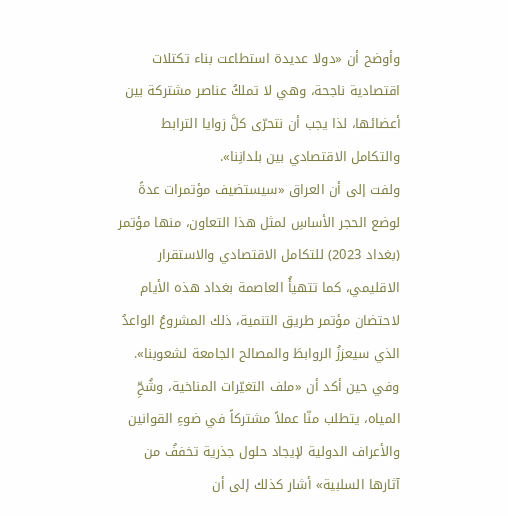وأوضح أن «دولا عديدة استطاعت بناء تكتلات اقتصادية ناجحة، وهي لا تملكُ عناصر مشتركة بين أعضائها، لذا يجب أن نتحرّى كلَّ زوايا الترابط والتكامل الاقتصادي بين بلدانِنا».
ولفت إلى أن العراق «سيستضيف مؤتمرات عدةً لوضع الحجر الأساسِ لمثل هذا التعاون، منها مؤتمر (بغداد 2023) للتكامل الاقتصادي والاستقرار الاقليمي، كما تتهيأُ العاصمة بغداد هذه الأيام لاحتضان مؤتمر طريق التنمية، ذلك المشروعُ الواعدُ الذي سيعززُ الروابطَ والمصالح الجامعة لشعوبنا».
وفي حين أكد أن «ملف التغيّرات المناخية، وشُحِّ المياه، يتطلب منّا عملاً مشتركاً في ضوءِ القوانين والأعراف الدولية لإيجاد حلول جذرية تخففُ من آثارها السلبية» أشار كذلك إلى أن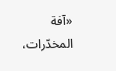«آفة المخدّرات،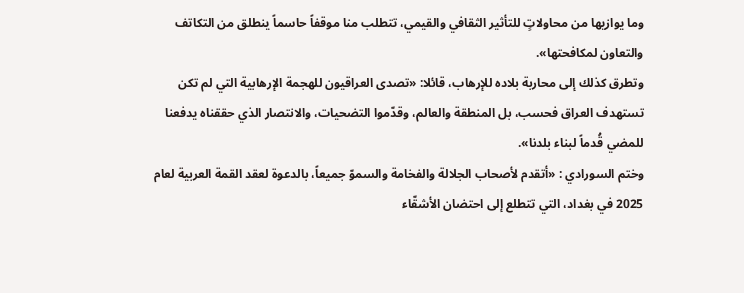وما يوازيها من محاولاتٍ للتأثير الثقافي والقيمي، تتطلب منا موقفاً حاسماً ينطلق من التكاتف والتعاون لمكافحتها».
وتطرق كذلك إلى محاربة بلاده للإرهاب، قائلا: «تصدى العراقيون للهجمة الإرهابية التي لم تكن تستهدف العراق فحسب، بل المنطقة والعالم، وقدّموا التضحيات، والانتصار الذي حققناه يدفعنا للمضي قُدماً لبناء بلدنا».
وختم السورادي : «أتقدم لأصحاب الجلالة والفخامة والسموّ جميعاً، بالدعوة لعقد القمة العربية لعام 2025 في بغداد، التي تتطلع إلى احتضان الأشقّاء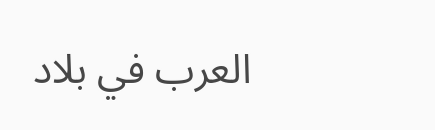العرب في بلاد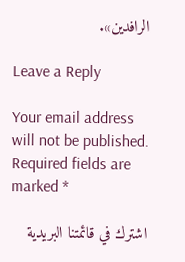الرافدين».

Leave a Reply

Your email address will not be published. Required fields are marked *

اشترك في قائمتنا البريدية